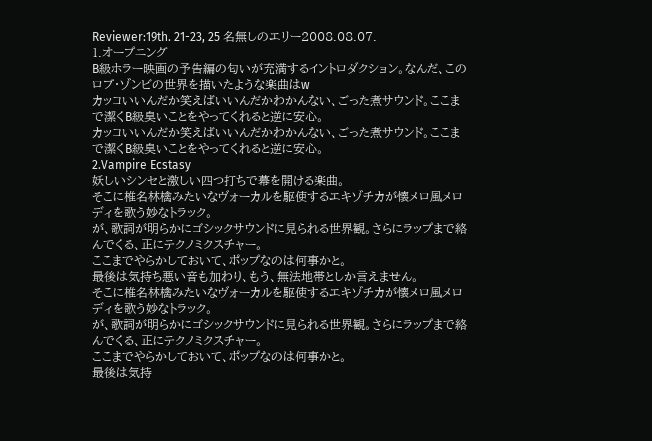Reviewer:19th. 21-23, 25 名無しのエリー2008.08.07.
1.オープニング
B級ホラー映画の予告編の匂いが充満するイントロダクション。なんだ、このロブ・ゾンビの世界を描いたような楽曲はw
カッコいいんだか笑えばいいんだかわかんない、ごった煮サウンド。ここまで潔くB級臭いことをやってくれると逆に安心。
カッコいいんだか笑えばいいんだかわかんない、ごった煮サウンド。ここまで潔くB級臭いことをやってくれると逆に安心。
2.Vampire Ecstasy
妖しいシンセと激しい四つ打ちで幕を開ける楽曲。
そこに椎名林檎みたいなヴォーカルを駆使するエキゾチカが懐メロ風メロディを歌う妙なトラック。
が、歌詞が明らかにゴシックサウンドに見られる世界観。さらにラップまで絡んでくる、正にテクノミクスチャー。
ここまでやらかしておいて、ポップなのは何事かと。
最後は気持ち悪い音も加わり、もう、無法地帯としか言えません。
そこに椎名林檎みたいなヴォーカルを駆使するエキゾチカが懐メロ風メロディを歌う妙なトラック。
が、歌詞が明らかにゴシックサウンドに見られる世界観。さらにラップまで絡んでくる、正にテクノミクスチャー。
ここまでやらかしておいて、ポップなのは何事かと。
最後は気持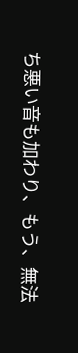ち悪い音も加わり、もう、無法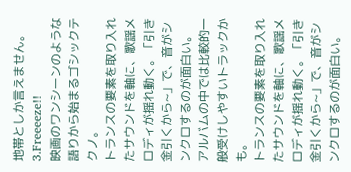地帯としか言えません。
3.Freeeeze!!
映画のワンシーンのような語りから始まるゴシックテクノ。
トランスの要素を取り入れたサウンドを軸に、歌謡メロディが揺れ動く。「引き金引くから~」で、音がシンクロするのが面白い。
アルバムの中では比較的一般受けしやすいトラックかも。
トランスの要素を取り入れたサウンドを軸に、歌謡メロディが揺れ動く。「引き金引くから~」で、音がシンクロするのが面白い。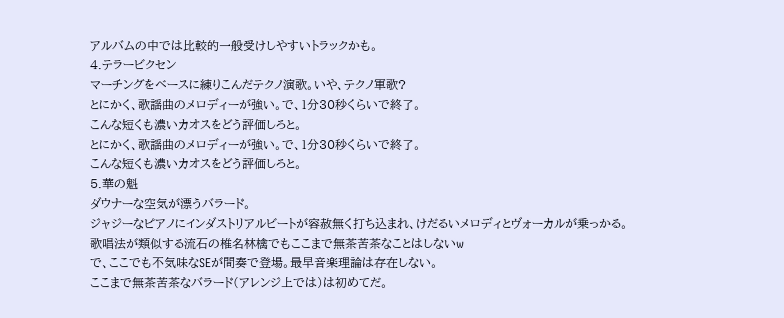アルバムの中では比較的一般受けしやすいトラックかも。
4.テラービクセン
マーチングをベースに練りこんだテクノ演歌。いや、テクノ軍歌?
とにかく、歌謡曲のメロディーが強い。で、1分30秒くらいで終了。
こんな短くも濃いカオスをどう評価しろと。
とにかく、歌謡曲のメロディーが強い。で、1分30秒くらいで終了。
こんな短くも濃いカオスをどう評価しろと。
5.華の魁
ダウナーな空気が漂うバラード。
ジャジーなピアノにインダストリアルビートが容赦無く打ち込まれ、けだるいメロディとヴォーカルが乗っかる。
歌唱法が類似する流石の椎名林檎でもここまで無茶苦茶なことはしないw
で、ここでも不気味なSEが間奏で登場。最早音楽理論は存在しない。
ここまで無茶苦茶なバラード(アレンジ上では)は初めてだ。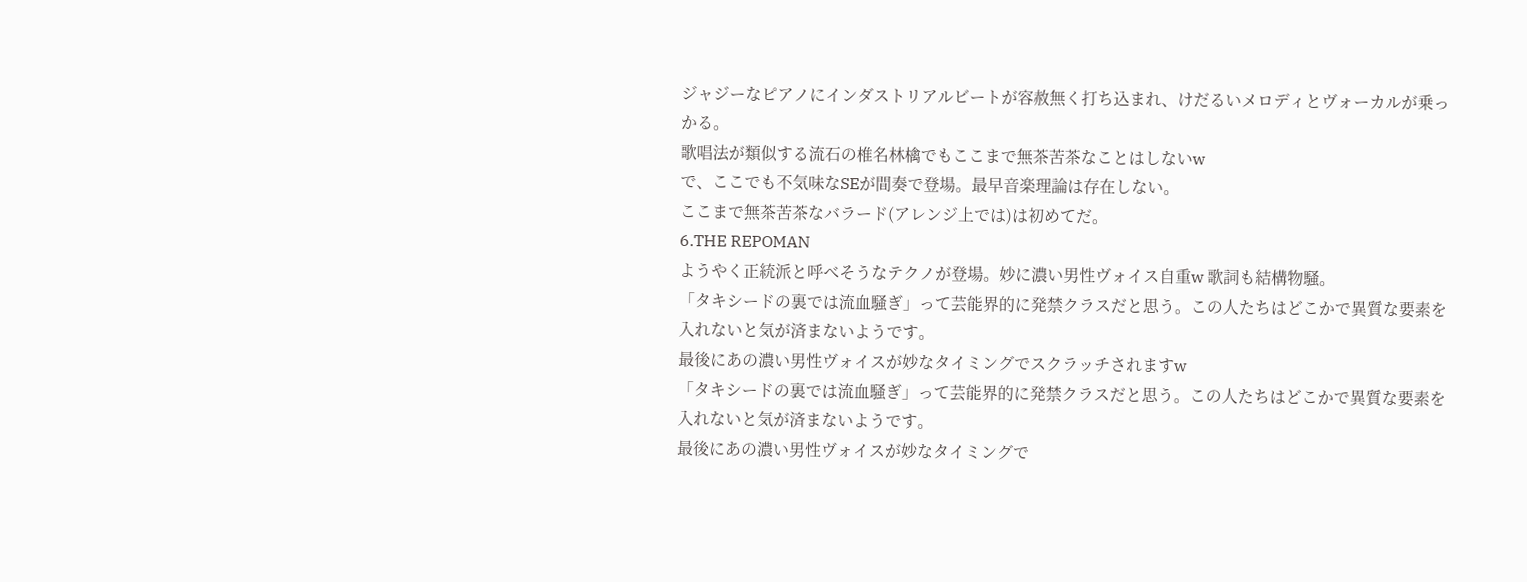ジャジーなピアノにインダストリアルビートが容赦無く打ち込まれ、けだるいメロディとヴォーカルが乗っかる。
歌唱法が類似する流石の椎名林檎でもここまで無茶苦茶なことはしないw
で、ここでも不気味なSEが間奏で登場。最早音楽理論は存在しない。
ここまで無茶苦茶なバラード(アレンジ上では)は初めてだ。
6.THE REPOMAN
ようやく正統派と呼べそうなテクノが登場。妙に濃い男性ヴォイス自重w 歌詞も結構物騒。
「タキシードの裏では流血騒ぎ」って芸能界的に発禁クラスだと思う。この人たちはどこかで異質な要素を入れないと気が済まないようです。
最後にあの濃い男性ヴォイスが妙なタイミングでスクラッチされますw
「タキシードの裏では流血騒ぎ」って芸能界的に発禁クラスだと思う。この人たちはどこかで異質な要素を入れないと気が済まないようです。
最後にあの濃い男性ヴォイスが妙なタイミングで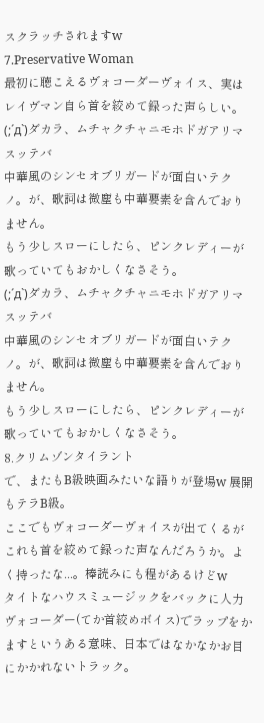スクラッチされますw
7.Preservative Woman
最初に聴こえるヴォコーダーヴォイス、実はレイヴマン自ら首を絞めて録った声らしい。
(;´д`)ダカラ、ムチャクチャニモホドガアリマスッテバ
中華風のシンセオブリガードが面白いテクノ。が、歌詞は微塵も中華要素を含んでおりません。
もう少しスローにしたら、ピンクレディーが歌っていてもおかしくなさそう。
(;´д`)ダカラ、ムチャクチャニモホドガアリマスッテバ
中華風のシンセオブリガードが面白いテクノ。が、歌詞は微塵も中華要素を含んでおりません。
もう少しスローにしたら、ピンクレディーが歌っていてもおかしくなさそう。
8.クリムゾンタイラント
で、またもB級映画みたいな語りが登場w 展開もテラB級。
ここでもヴォコーダーヴォイスが出てくるがこれも首を絞めて録った声なんだろうか。よく持ったな...。棒読みにも程があるけどw
タイトなハウスミュージックをバックに人力ヴォコーダー(てか首絞めボイス)でラップをかますというある意味、日本ではなかなかお目にかかれないトラック。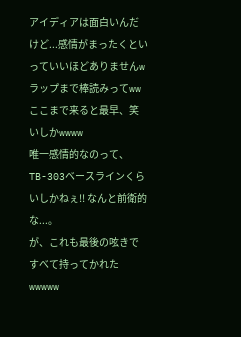アイディアは面白いんだけど...感情がまったくといっていいほどありませんw ラップまで棒読みってww ここまで来ると最早、笑いしかwwww
唯一感情的なのって、TB-303ベースラインくらいしかねぇ!! なんと前衛的な...。
が、これも最後の呟きですべて持ってかれたwwwww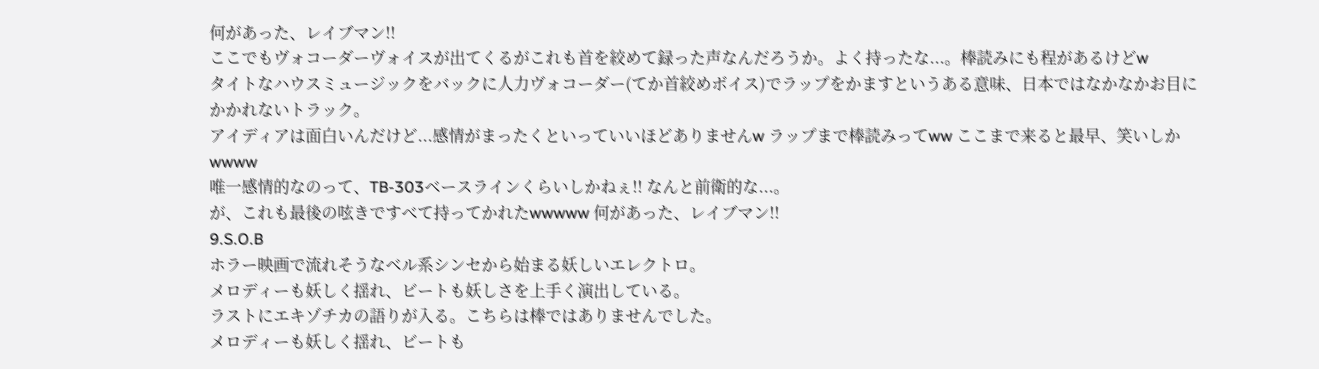何があった、レイブマン!!
ここでもヴォコーダーヴォイスが出てくるがこれも首を絞めて録った声なんだろうか。よく持ったな...。棒読みにも程があるけどw
タイトなハウスミュージックをバックに人力ヴォコーダー(てか首絞めボイス)でラップをかますというある意味、日本ではなかなかお目にかかれないトラック。
アイディアは面白いんだけど...感情がまったくといっていいほどありませんw ラップまで棒読みってww ここまで来ると最早、笑いしかwwww
唯一感情的なのって、TB-303ベースラインくらいしかねぇ!! なんと前衛的な...。
が、これも最後の呟きですべて持ってかれたwwwww 何があった、レイブマン!!
9.S.O.B
ホラー映画で流れそうなベル系シンセから始まる妖しいエレクトロ。
メロディーも妖しく揺れ、ビートも妖しさを上手く演出している。
ラストにエキゾチカの語りが入る。こちらは棒ではありませんでした。
メロディーも妖しく揺れ、ビートも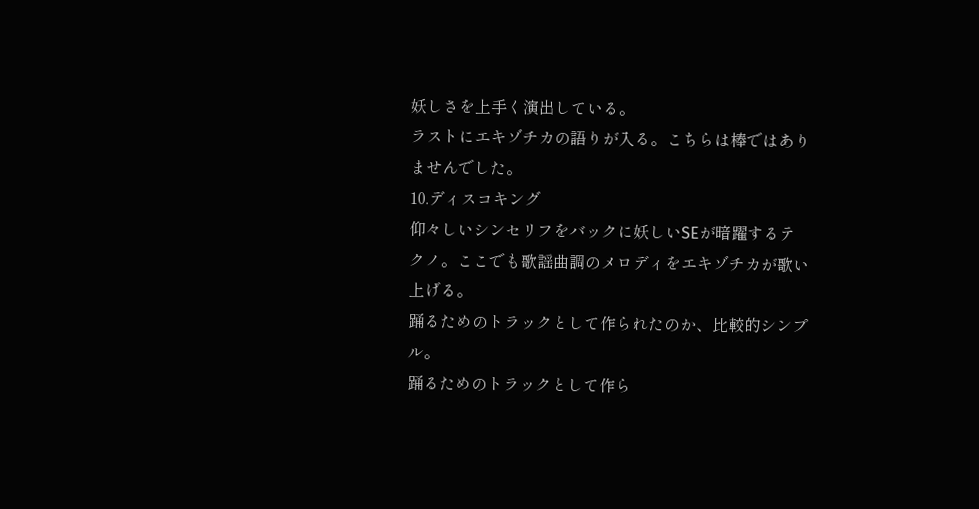妖しさを上手く演出している。
ラストにエキゾチカの語りが入る。こちらは棒ではありませんでした。
10.ディスコキング
仰々しいシンセリフをバックに妖しいSEが暗躍するテクノ。ここでも歌謡曲調のメロディをエキゾチカが歌い上げる。
踊るためのトラックとして作られたのか、比較的シンプル。
踊るためのトラックとして作ら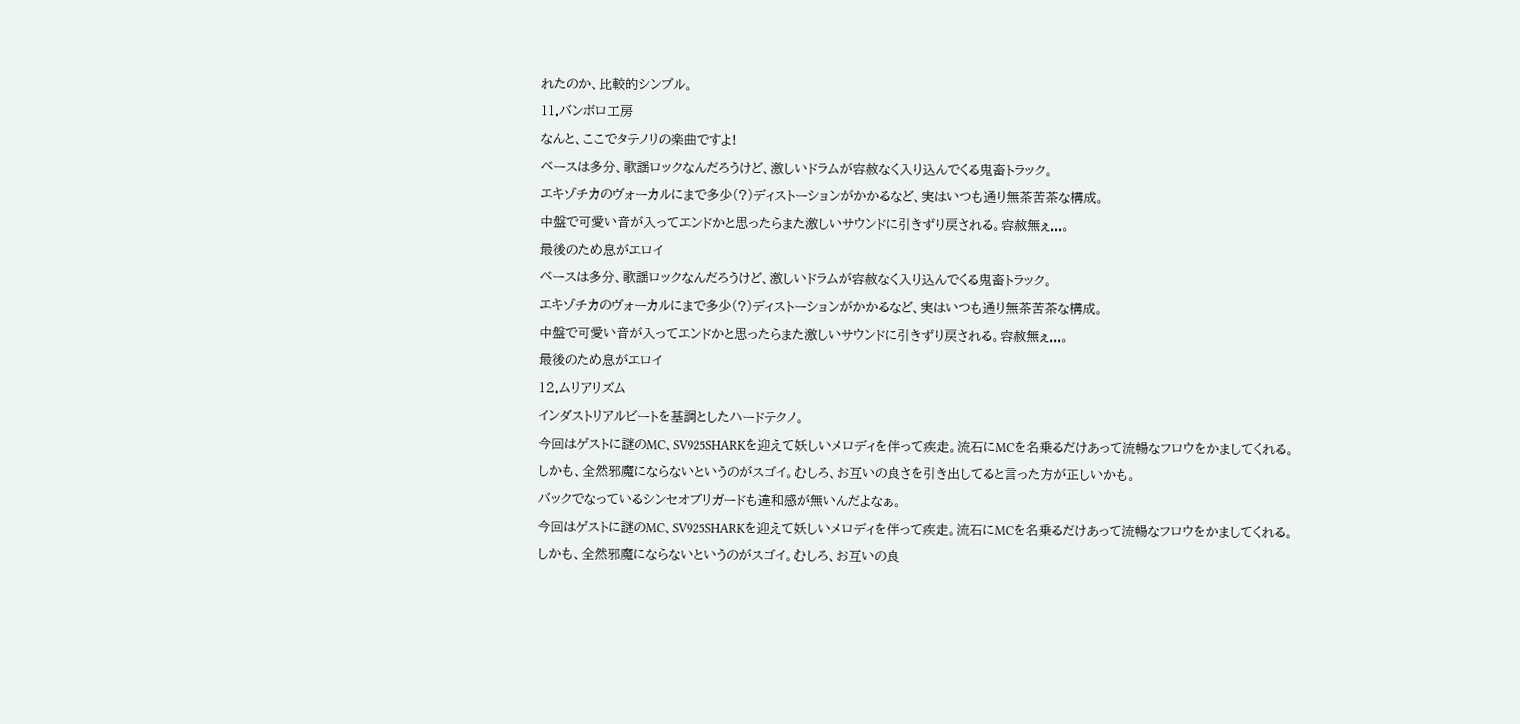れたのか、比較的シンプル。
11.バンボロ工房
なんと、ここでタテノリの楽曲ですよ!
ベースは多分、歌謡ロックなんだろうけど、激しいドラムが容赦なく入り込んでくる鬼畜トラック。
エキゾチカのヴォーカルにまで多少(?)ディストーションがかかるなど、実はいつも通り無茶苦茶な構成。
中盤で可愛い音が入ってエンドかと思ったらまた激しいサウンドに引きずり戻される。容赦無ぇ...。
最後のため息がエロイ
ベースは多分、歌謡ロックなんだろうけど、激しいドラムが容赦なく入り込んでくる鬼畜トラック。
エキゾチカのヴォーカルにまで多少(?)ディストーションがかかるなど、実はいつも通り無茶苦茶な構成。
中盤で可愛い音が入ってエンドかと思ったらまた激しいサウンドに引きずり戻される。容赦無ぇ...。
最後のため息がエロイ
12.ムリアリズム
インダストリアルビートを基調としたハードテクノ。
今回はゲストに謎のMC、SV925SHARKを迎えて妖しいメロディを伴って疾走。流石にMCを名乗るだけあって流暢なフロウをかましてくれる。
しかも、全然邪魔にならないというのがスゴイ。むしろ、お互いの良さを引き出してると言った方が正しいかも。
バックでなっているシンセオブリガードも違和感が無いんだよなぁ。
今回はゲストに謎のMC、SV925SHARKを迎えて妖しいメロディを伴って疾走。流石にMCを名乗るだけあって流暢なフロウをかましてくれる。
しかも、全然邪魔にならないというのがスゴイ。むしろ、お互いの良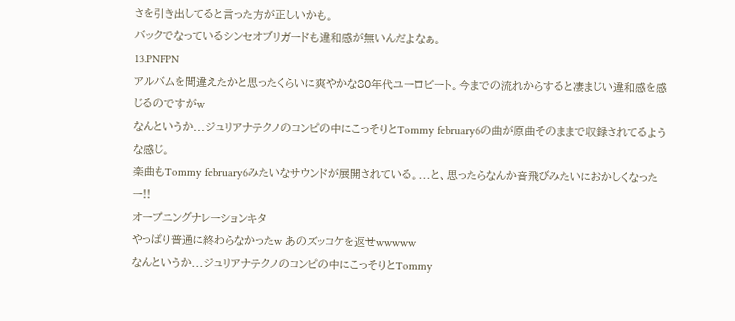さを引き出してると言った方が正しいかも。
バックでなっているシンセオブリガードも違和感が無いんだよなぁ。
13.PNFPN
アルバムを間違えたかと思ったくらいに爽やかな80年代ユーロビート。今までの流れからすると凄まじい違和感を感じるのですがw
なんというか...ジュリアナテクノのコンピの中にこっそりとTommy february6の曲が原曲そのままで収録されてるような感じ。
楽曲もTommy february6みたいなサウンドが展開されている。...と、思ったらなんか音飛びみたいにおかしくなったー!!
オープニングナレーションキタ
やっぱり普通に終わらなかったw あのズッコケを返せwwwww
なんというか...ジュリアナテクノのコンピの中にこっそりとTommy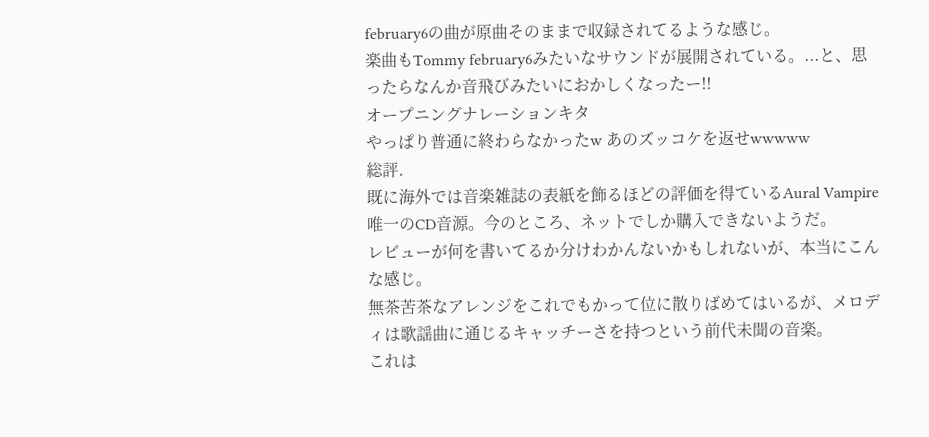february6の曲が原曲そのままで収録されてるような感じ。
楽曲もTommy february6みたいなサウンドが展開されている。...と、思ったらなんか音飛びみたいにおかしくなったー!!
オープニングナレーションキタ
やっぱり普通に終わらなかったw あのズッコケを返せwwwww
総評.
既に海外では音楽雑誌の表紙を飾るほどの評価を得ているAural Vampire唯一のCD音源。今のところ、ネットでしか購入できないようだ。
レビューが何を書いてるか分けわかんないかもしれないが、本当にこんな感じ。
無茶苦茶なアレンジをこれでもかって位に散りばめてはいるが、メロディは歌謡曲に通じるキャッチーさを持つという前代未聞の音楽。
これは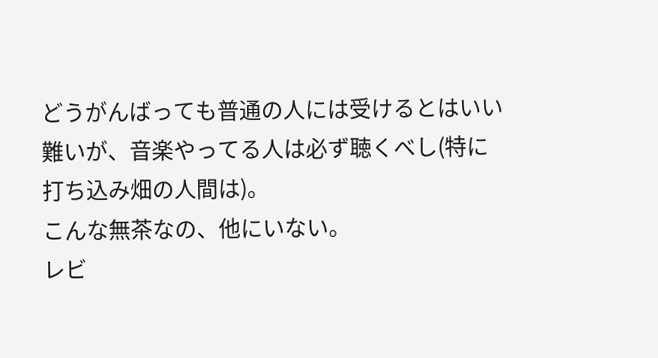どうがんばっても普通の人には受けるとはいい難いが、音楽やってる人は必ず聴くべし(特に打ち込み畑の人間は)。
こんな無茶なの、他にいない。
レビ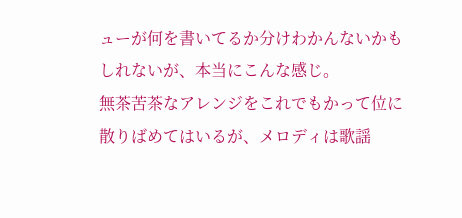ューが何を書いてるか分けわかんないかもしれないが、本当にこんな感じ。
無茶苦茶なアレンジをこれでもかって位に散りばめてはいるが、メロディは歌謡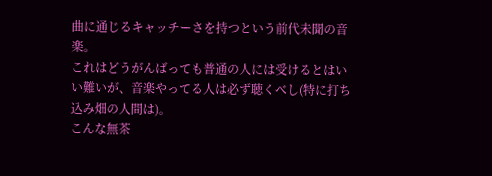曲に通じるキャッチーさを持つという前代未聞の音楽。
これはどうがんばっても普通の人には受けるとはいい難いが、音楽やってる人は必ず聴くべし(特に打ち込み畑の人間は)。
こんな無茶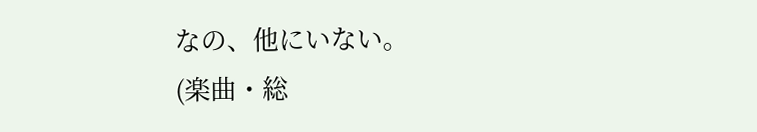なの、他にいない。
(楽曲・総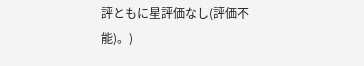評ともに星評価なし(評価不能)。)